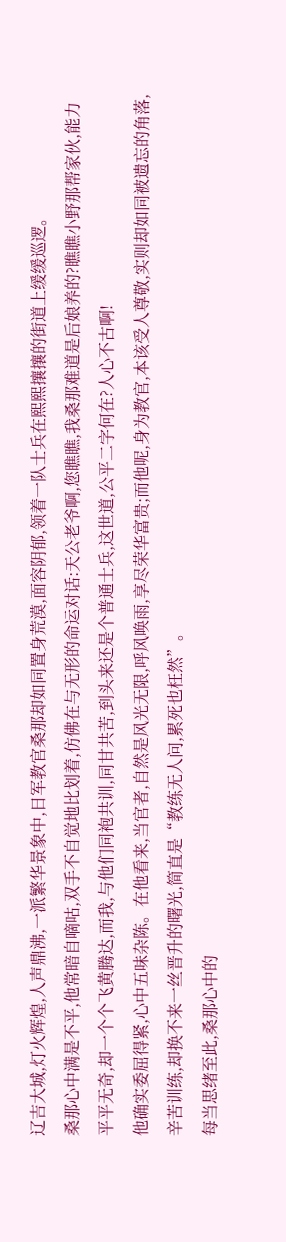辽吉大城,灯火辉煌,人声鼎沸,一派繁华景象中,日军教官桑那却如同置身荒漠,面容阴郁,领着一队士兵在熙熙攘攘的街道上缓缓巡逻。
桑那心中满是不平,他常暗自嘀咕,双手不自觉地比划着,仿佛在与无形的命运对话:天公老爷啊,您瞧瞧,我桑那难道是后娘养的?瞧瞧小野那帮家伙,能力平平无奇,却一个个飞黄腾达,而我,与他们同袍共训,同甘共苦,到头来还是个普通士兵,这世道,公平二字何在?人心不古啊!
他确实委屈得紧,心中五味杂陈。在他看来,当官者,自然是风光无限,呼风唤雨,享尽荣华富贵;而他呢,身为教官,本该受人尊敬,实则却如同被遗忘的角落,辛苦训练,却换不来一丝晋升的曙光,简直是“教练无人问,累死也枉然”。
每当思绪至此,桑那心中的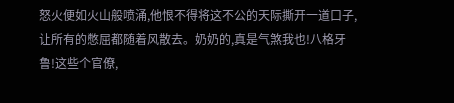怒火便如火山般喷涌,他恨不得将这不公的天际撕开一道口子,让所有的憋屈都随着风散去。奶奶的,真是气煞我也!八格牙鲁!这些个官僚,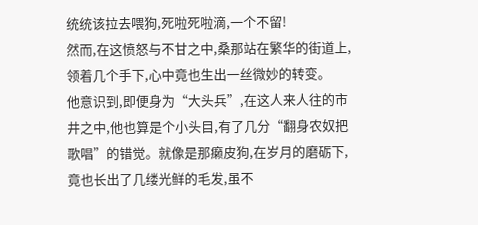统统该拉去喂狗,死啦死啦滴,一个不留!
然而,在这愤怒与不甘之中,桑那站在繁华的街道上,领着几个手下,心中竟也生出一丝微妙的转变。
他意识到,即便身为“大头兵”,在这人来人往的市井之中,他也算是个小头目,有了几分“翻身农奴把歌唱”的错觉。就像是那癞皮狗,在岁月的磨砺下,竟也长出了几缕光鲜的毛发,虽不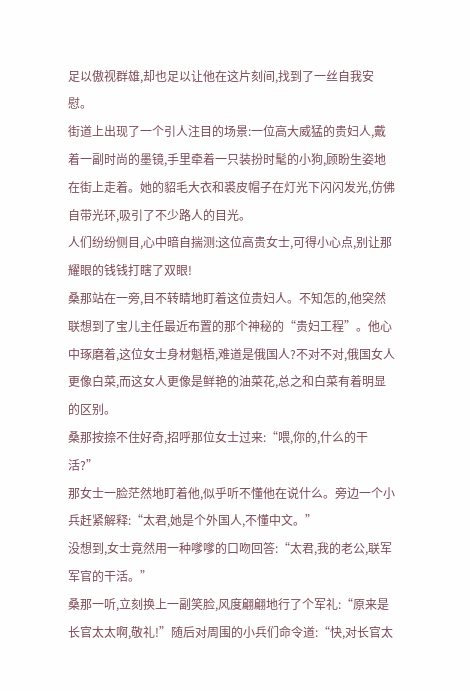足以傲视群雄,却也足以让他在这片刻间,找到了一丝自我安慰。
街道上出现了一个引人注目的场景:一位高大威猛的贵妇人,戴着一副时尚的墨镜,手里牵着一只装扮时髦的小狗,顾盼生姿地在街上走着。她的貂毛大衣和裘皮帽子在灯光下闪闪发光,仿佛自带光环,吸引了不少路人的目光。
人们纷纷侧目,心中暗自揣测:这位高贵女士,可得小心点,别让那耀眼的钱钱打瞎了双眼!
桑那站在一旁,目不转睛地盯着这位贵妇人。不知怎的,他突然联想到了宝儿主任最近布置的那个神秘的“贵妇工程”。他心中琢磨着,这位女士身材魁梧,难道是俄国人?不对不对,俄国女人更像白菜,而这女人更像是鲜艳的油菜花,总之和白菜有着明显的区别。
桑那按捺不住好奇,招呼那位女士过来:“喂,你的,什么的干活?”
那女士一脸茫然地盯着他,似乎听不懂他在说什么。旁边一个小兵赶紧解释:“太君,她是个外国人,不懂中文。”
没想到,女士竟然用一种嗲嗲的口吻回答:“太君,我的老公,联军军官的干活。”
桑那一听,立刻换上一副笑脸,风度翩翩地行了个军礼:“原来是长官太太啊,敬礼!”随后对周围的小兵们命令道:“快,对长官太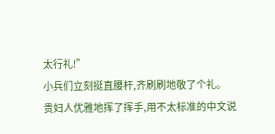太行礼!”
小兵们立刻挺直腰杆,齐刷刷地敬了个礼。
贵妇人优雅地挥了挥手,用不太标准的中文说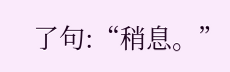了句:“稍息。”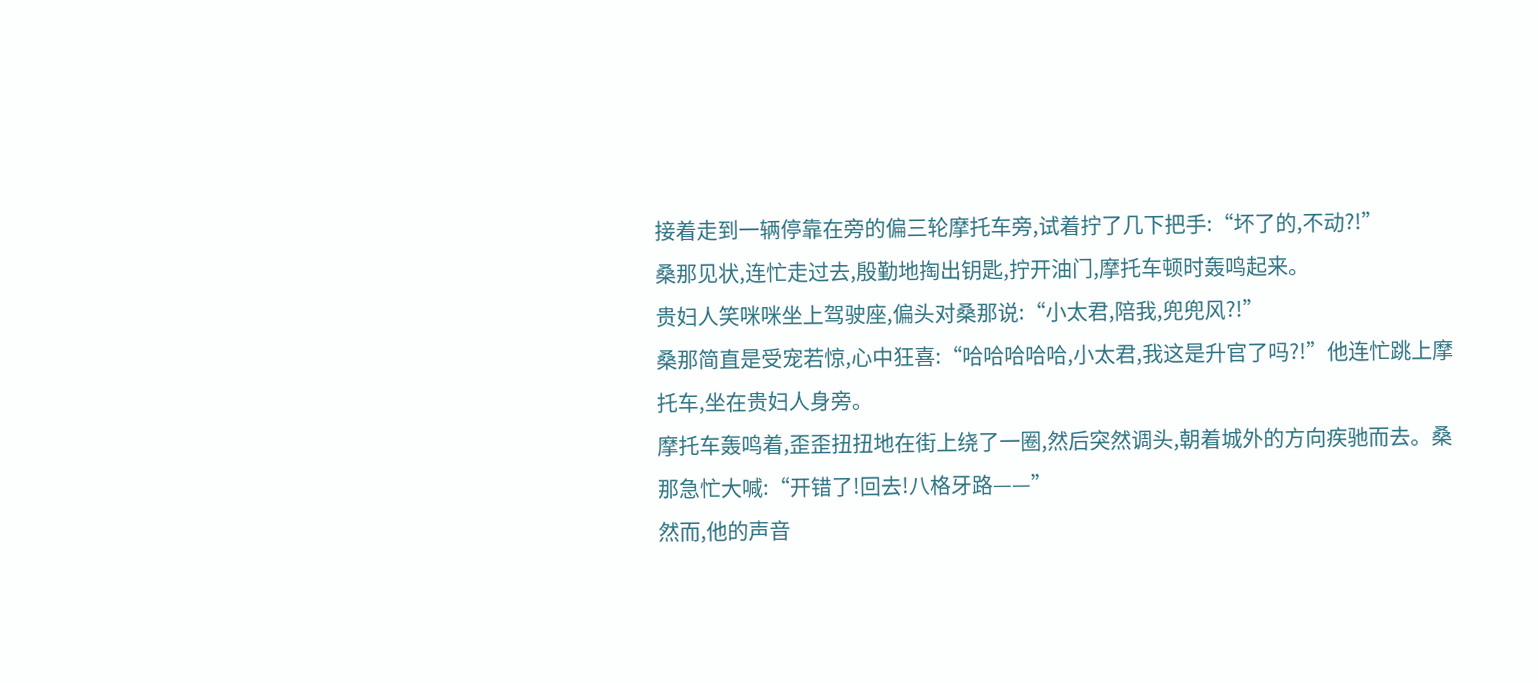接着走到一辆停靠在旁的偏三轮摩托车旁,试着拧了几下把手:“坏了的,不动?!”
桑那见状,连忙走过去,殷勤地掏出钥匙,拧开油门,摩托车顿时轰鸣起来。
贵妇人笑咪咪坐上驾驶座,偏头对桑那说:“小太君,陪我,兜兜风?!”
桑那简直是受宠若惊,心中狂喜:“哈哈哈哈哈,小太君,我这是升官了吗?!”他连忙跳上摩托车,坐在贵妇人身旁。
摩托车轰鸣着,歪歪扭扭地在街上绕了一圈,然后突然调头,朝着城外的方向疾驰而去。桑那急忙大喊:“开错了!回去!八格牙路——”
然而,他的声音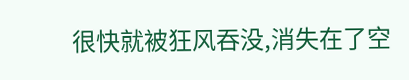很快就被狂风吞没,消失在了空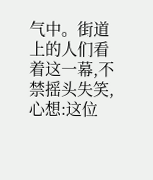气中。街道上的人们看着这一幕,不禁摇头失笑,心想:这位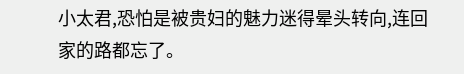小太君,恐怕是被贵妇的魅力迷得晕头转向,连回家的路都忘了。